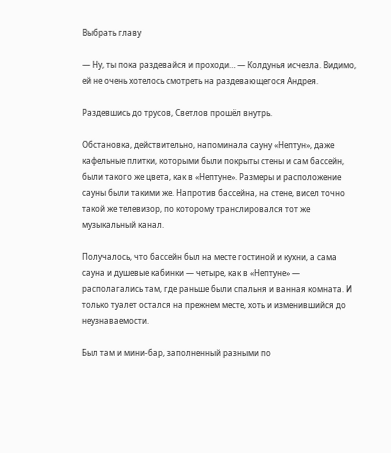Выбрать главу

— Ну, ты пока раздевайся и проходи… — Колдунья исчезла. Видимо, ей не очень хотелось смотреть на раздевающегося Андрея.

Раздевшись до трусов, Светлов прошёл внутрь.

Обстановка, действительно, напоминала сауну «Нептун», даже кафельные плитки, которыми были покрыты стены и сам бассейн, были такого же цвета, как в «Нептуне». Размеры и расположение сауны были такими же. Напротив бассейна, на стене, висел точно такой же телевизор, по которому транслировался тот же музыкальный канал.

Получалось, что бассейн был на месте гостиной и кухни, а сама сауна и душевые кабинки — четыре, как в «Нептуне» — располагались там, где раньше были спальня и ванная комната. И только туалет остался на прежнем месте, хоть и изменившийся до неузнаваемости.

Был там и мини-бар, заполненный разными по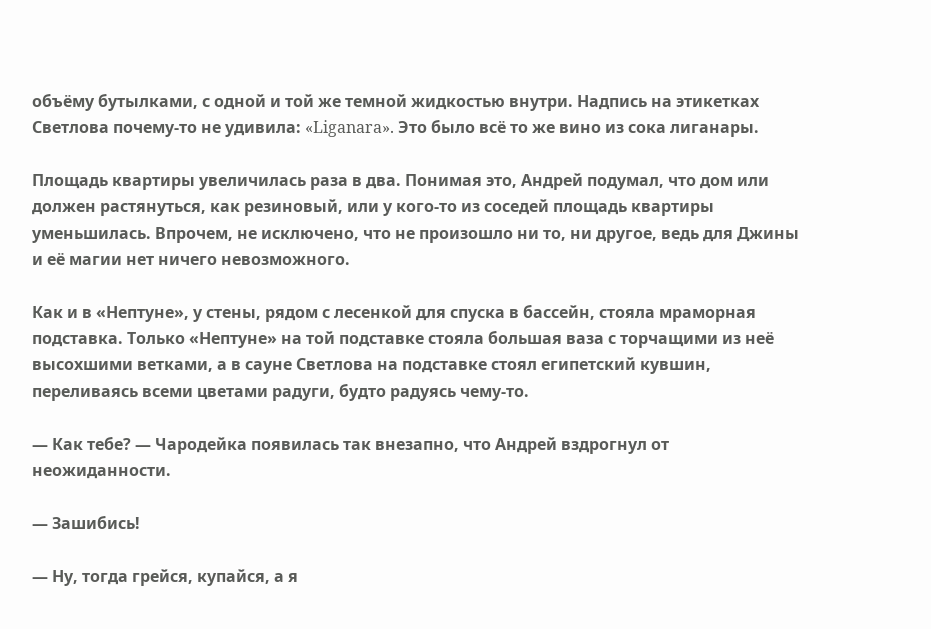объёму бутылками, с одной и той же темной жидкостью внутри. Надпись на этикетках Светлова почему-то не удивила: «Liganara». Это было всё то же вино из сока лиганары.

Площадь квартиры увеличилась раза в два. Понимая это, Андрей подумал, что дом или должен растянуться, как резиновый, или у кого-то из соседей площадь квартиры уменьшилась. Впрочем, не исключено, что не произошло ни то, ни другое, ведь для Джины и её магии нет ничего невозможного.

Как и в «Нептуне», у стены, рядом с лесенкой для спуска в бассейн, стояла мраморная подставка. Только «Нептуне» на той подставке стояла большая ваза с торчащими из неё высохшими ветками, а в сауне Светлова на подставке стоял египетский кувшин, переливаясь всеми цветами радуги, будто радуясь чему-то.

— Как тебе? — Чародейка появилась так внезапно, что Андрей вздрогнул от неожиданности.

— Зашибись!

— Ну, тогда грейся, купайся, а я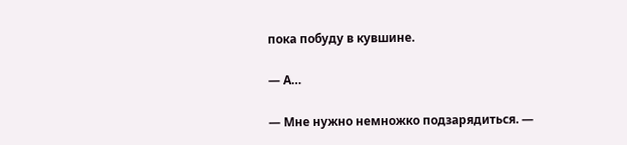пока побуду в кувшине.

— А…

— Мне нужно немножко подзарядиться. —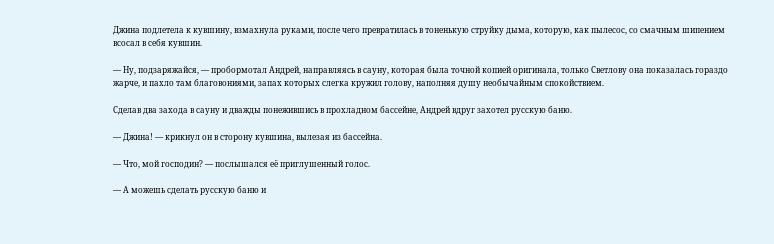Джина подлетела к кувшину, взмахнула руками, после чего превратилась в тоненькую струйку дыма, которую, как пылесос, со смачным шипением всосал в себя кувшин.

— Ну, подзаряжайся, — пробормотал Андрей, направляясь в сауну, которая была точной копией оригинала, только Светлову она показалась гораздо жарче, и пахло там благовониями, запах которых слегка кружил голову, наполняя душу необычайным спокойствием.

Сделав два захода в сауну и дважды понежившись в прохладном бассейне, Андрей вдруг захотел русскую баню.

— Джина! — крикнул он в сторону кувшина, вылезая из бассейна.

— Что, мой господин? — послышался её приглушенный голос.

— А можешь сделать русскую баню и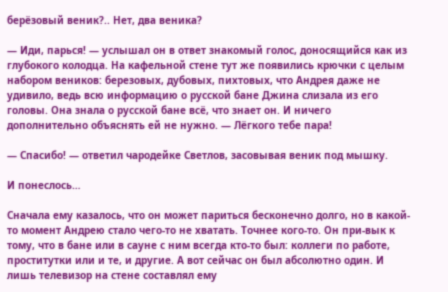берёзовый веник?.. Нет, два веника?

— Иди, парься! — услышал он в ответ знакомый голос, доносящийся как из глубокого колодца. На кафельной стене тут же появились крючки с целым набором веников: березовых, дубовых, пихтовых, что Андрея даже не удивило, ведь всю информацию о русской бане Джина слизала из его головы. Она знала о русской бане всё, что знает он. И ничего дополнительно объяснять ей не нужно. — Лёгкого тебе пара!

— Спасибо! — ответил чародейке Светлов, засовывая веник под мышку.

И понеслось…

Сначала ему казалось, что он может париться бесконечно долго, но в какой-то момент Андрею стало чего-то не хватать. Точнее кого-то. Он при-вык к тому, что в бане или в сауне с ним всегда кто-то был: коллеги по работе, проститутки или и те, и другие. А вот сейчас он был абсолютно один. И лишь телевизор на стене составлял ему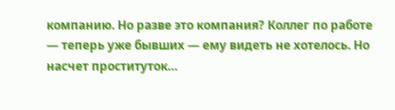компанию. Но разве это компания? Коллег по работе — теперь уже бывших — ему видеть не хотелось. Но насчет проституток…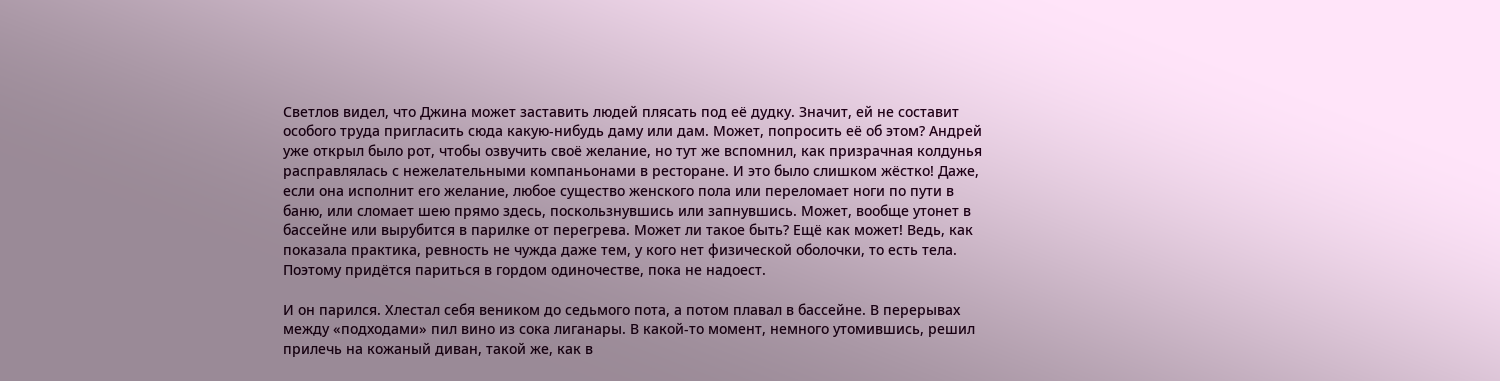Светлов видел, что Джина может заставить людей плясать под её дудку. Значит, ей не составит особого труда пригласить сюда какую-нибудь даму или дам. Может, попросить её об этом? Андрей уже открыл было рот, чтобы озвучить своё желание, но тут же вспомнил, как призрачная колдунья расправлялась с нежелательными компаньонами в ресторане. И это было слишком жёстко! Даже, если она исполнит его желание, любое существо женского пола или переломает ноги по пути в баню, или сломает шею прямо здесь, поскользнувшись или запнувшись. Может, вообще утонет в бассейне или вырубится в парилке от перегрева. Может ли такое быть? Ещё как может! Ведь, как показала практика, ревность не чужда даже тем, у кого нет физической оболочки, то есть тела. Поэтому придётся париться в гордом одиночестве, пока не надоест.

И он парился. Хлестал себя веником до седьмого пота, а потом плавал в бассейне. В перерывах между «подходами» пил вино из сока лиганары. В какой-то момент, немного утомившись, решил прилечь на кожаный диван, такой же, как в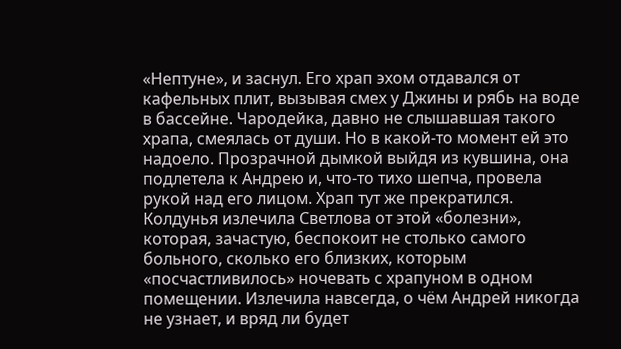«Нептуне», и заснул. Его храп эхом отдавался от кафельных плит, вызывая смех у Джины и рябь на воде в бассейне. Чародейка, давно не слышавшая такого храпа, смеялась от души. Но в какой-то момент ей это надоело. Прозрачной дымкой выйдя из кувшина, она подлетела к Андрею и, что-то тихо шепча, провела рукой над его лицом. Храп тут же прекратился. Колдунья излечила Светлова от этой «болезни», которая, зачастую, беспокоит не столько самого больного, сколько его близких, которым «посчастливилось» ночевать с храпуном в одном помещении. Излечила навсегда, о чём Андрей никогда не узнает, и вряд ли будет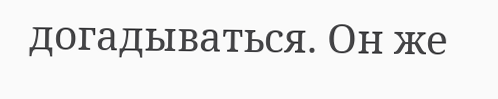догадываться. Он же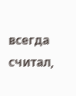всегда считал,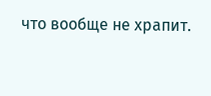что вообще не храпит.